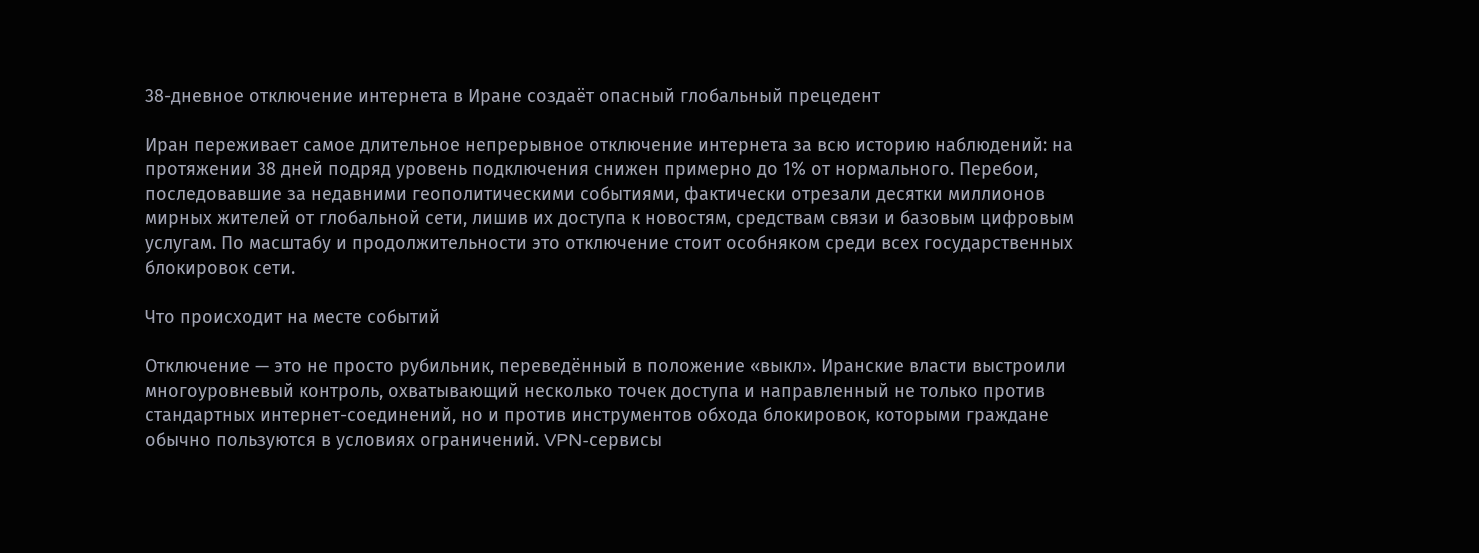38-дневное отключение интернета в Иране создаёт опасный глобальный прецедент

Иран переживает самое длительное непрерывное отключение интернета за всю историю наблюдений: на протяжении 38 дней подряд уровень подключения снижен примерно до 1% от нормального. Перебои, последовавшие за недавними геополитическими событиями, фактически отрезали десятки миллионов мирных жителей от глобальной сети, лишив их доступа к новостям, средствам связи и базовым цифровым услугам. По масштабу и продолжительности это отключение стоит особняком среди всех государственных блокировок сети.

Что происходит на месте событий

Отключение — это не просто рубильник, переведённый в положение «выкл». Иранские власти выстроили многоуровневый контроль, охватывающий несколько точек доступа и направленный не только против стандартных интернет-соединений, но и против инструментов обхода блокировок, которыми граждане обычно пользуются в условиях ограничений. VPN-сервисы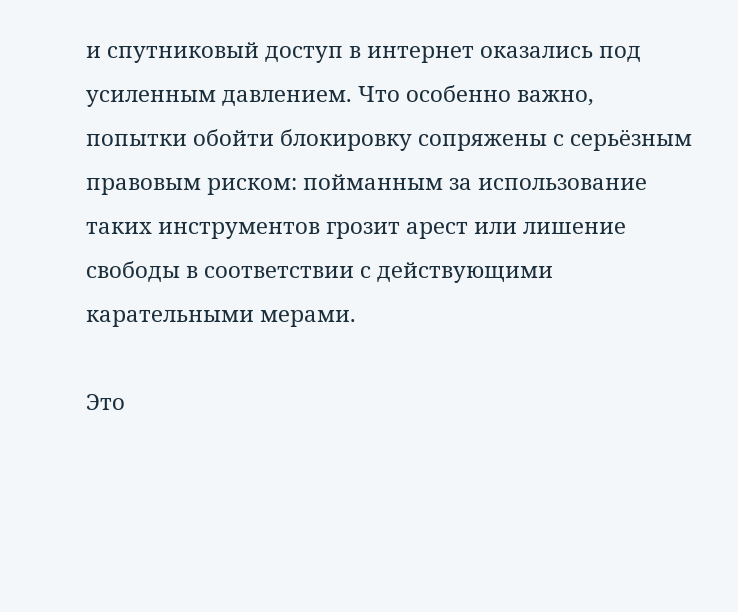и спутниковый доступ в интернет оказались под усиленным давлением. Что особенно важно, попытки обойти блокировку сопряжены с серьёзным правовым риском: пойманным за использование таких инструментов грозит арест или лишение свободы в соответствии с действующими карательными мерами.

Это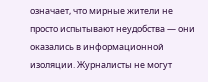означает, что мирные жители не просто испытывают неудобства — они оказались в информационной изоляции. Журналисты не могут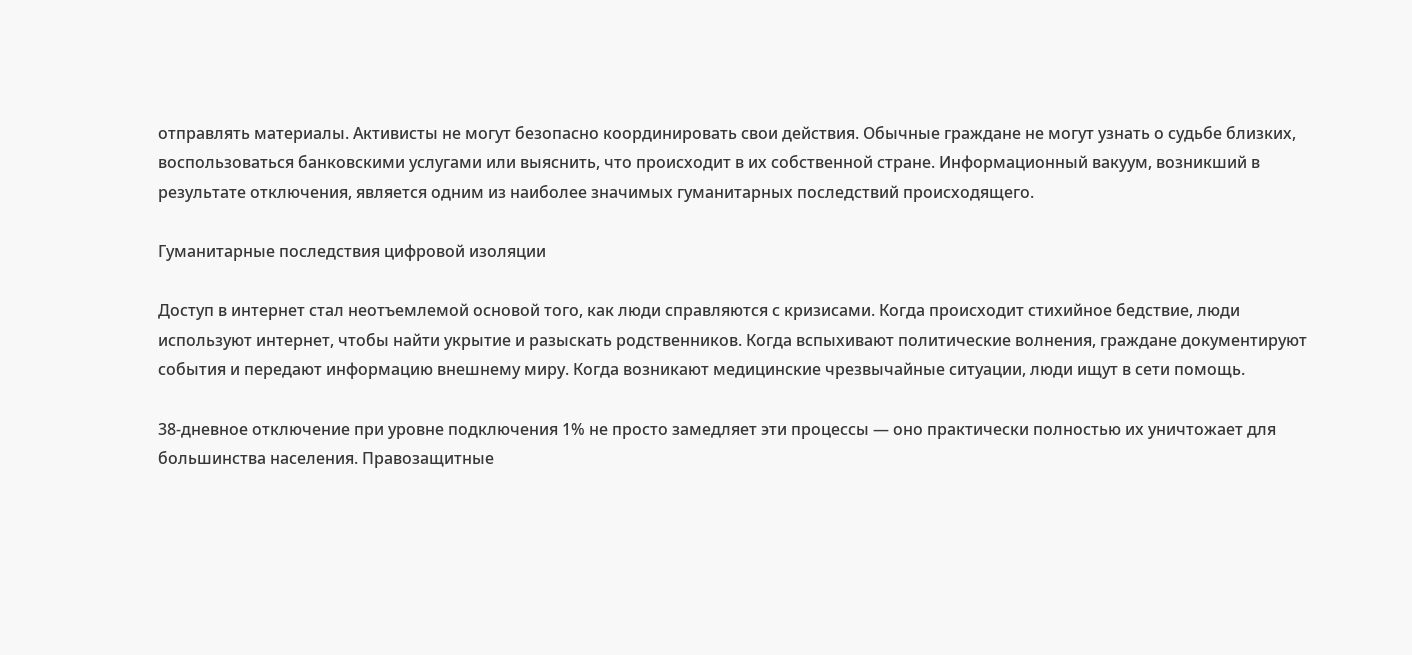отправлять материалы. Активисты не могут безопасно координировать свои действия. Обычные граждане не могут узнать о судьбе близких, воспользоваться банковскими услугами или выяснить, что происходит в их собственной стране. Информационный вакуум, возникший в результате отключения, является одним из наиболее значимых гуманитарных последствий происходящего.

Гуманитарные последствия цифровой изоляции

Доступ в интернет стал неотъемлемой основой того, как люди справляются с кризисами. Когда происходит стихийное бедствие, люди используют интернет, чтобы найти укрытие и разыскать родственников. Когда вспыхивают политические волнения, граждане документируют события и передают информацию внешнему миру. Когда возникают медицинские чрезвычайные ситуации, люди ищут в сети помощь.

38-дневное отключение при уровне подключения 1% не просто замедляет эти процессы — оно практически полностью их уничтожает для большинства населения. Правозащитные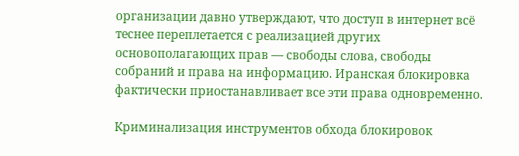организации давно утверждают, что доступ в интернет всё теснее переплетается с реализацией других основополагающих прав — свободы слова, свободы собраний и права на информацию. Иранская блокировка фактически приостанавливает все эти права одновременно.

Криминализация инструментов обхода блокировок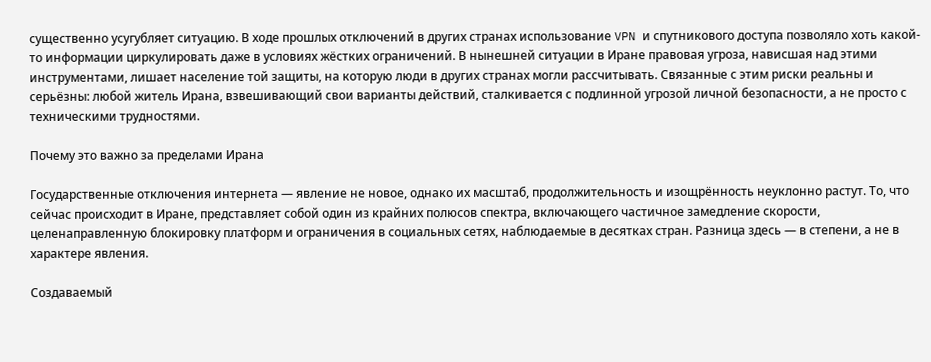существенно усугубляет ситуацию. В ходе прошлых отключений в других странах использование VPN и спутникового доступа позволяло хоть какой-то информации циркулировать даже в условиях жёстких ограничений. В нынешней ситуации в Иране правовая угроза, нависшая над этими инструментами, лишает население той защиты, на которую люди в других странах могли рассчитывать. Связанные с этим риски реальны и серьёзны: любой житель Ирана, взвешивающий свои варианты действий, сталкивается с подлинной угрозой личной безопасности, а не просто с техническими трудностями.

Почему это важно за пределами Ирана

Государственные отключения интернета — явление не новое, однако их масштаб, продолжительность и изощрённость неуклонно растут. То, что сейчас происходит в Иране, представляет собой один из крайних полюсов спектра, включающего частичное замедление скорости, целенаправленную блокировку платформ и ограничения в социальных сетях, наблюдаемые в десятках стран. Разница здесь — в степени, а не в характере явления.

Создаваемый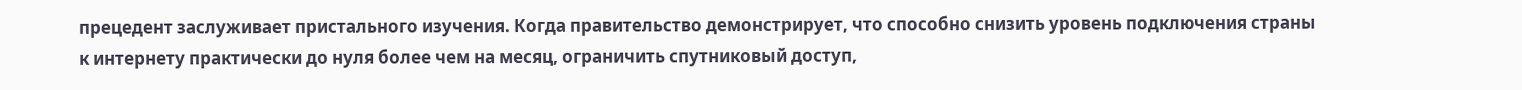прецедент заслуживает пристального изучения. Когда правительство демонстрирует, что способно снизить уровень подключения страны к интернету практически до нуля более чем на месяц, ограничить спутниковый доступ,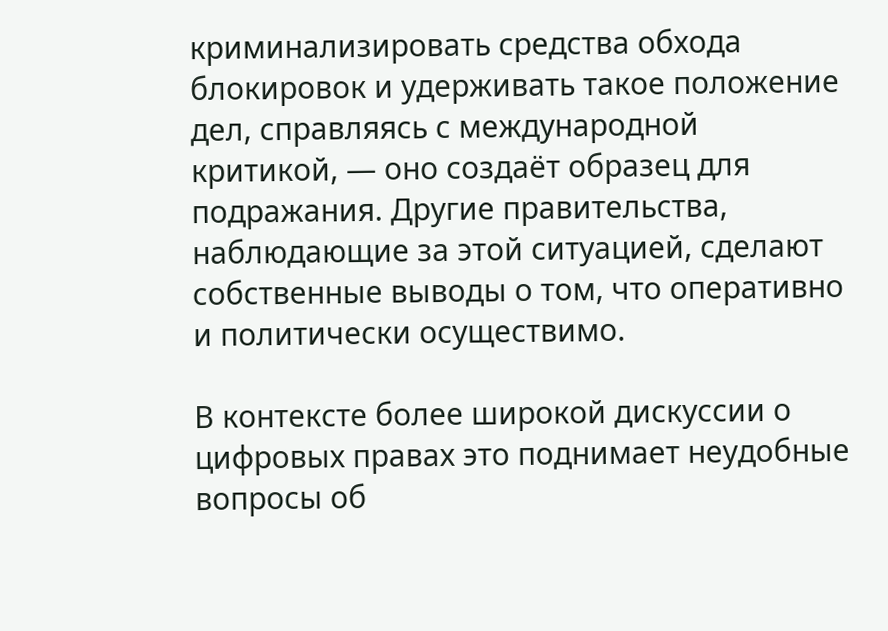криминализировать средства обхода блокировок и удерживать такое положение дел, справляясь с международной критикой, — оно создаёт образец для подражания. Другие правительства, наблюдающие за этой ситуацией, сделают собственные выводы о том, что оперативно и политически осуществимо.

В контексте более широкой дискуссии о цифровых правах это поднимает неудобные вопросы об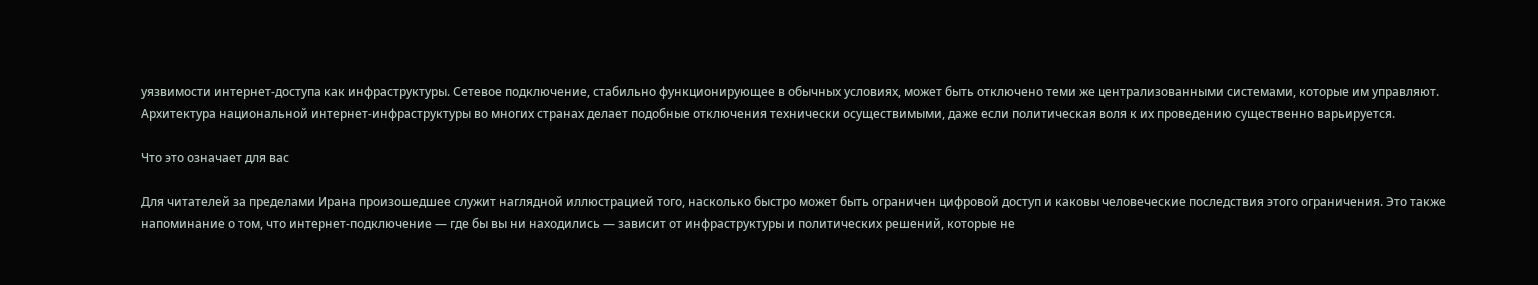уязвимости интернет-доступа как инфраструктуры. Сетевое подключение, стабильно функционирующее в обычных условиях, может быть отключено теми же централизованными системами, которые им управляют. Архитектура национальной интернет-инфраструктуры во многих странах делает подобные отключения технически осуществимыми, даже если политическая воля к их проведению существенно варьируется.

Что это означает для вас

Для читателей за пределами Ирана произошедшее служит наглядной иллюстрацией того, насколько быстро может быть ограничен цифровой доступ и каковы человеческие последствия этого ограничения. Это также напоминание о том, что интернет-подключение — где бы вы ни находились — зависит от инфраструктуры и политических решений, которые не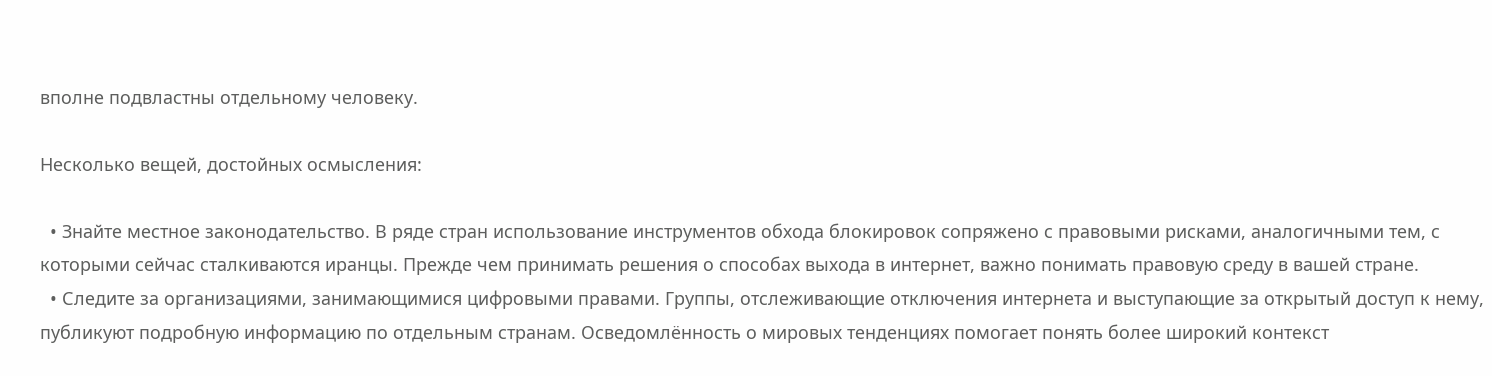вполне подвластны отдельному человеку.

Несколько вещей, достойных осмысления:

  • Знайте местное законодательство. В ряде стран использование инструментов обхода блокировок сопряжено с правовыми рисками, аналогичными тем, с которыми сейчас сталкиваются иранцы. Прежде чем принимать решения о способах выхода в интернет, важно понимать правовую среду в вашей стране.
  • Следите за организациями, занимающимися цифровыми правами. Группы, отслеживающие отключения интернета и выступающие за открытый доступ к нему, публикуют подробную информацию по отдельным странам. Осведомлённость о мировых тенденциях помогает понять более широкий контекст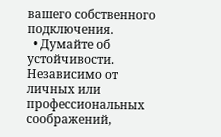вашего собственного подключения.
  • Думайте об устойчивости. Независимо от личных или профессиональных соображений,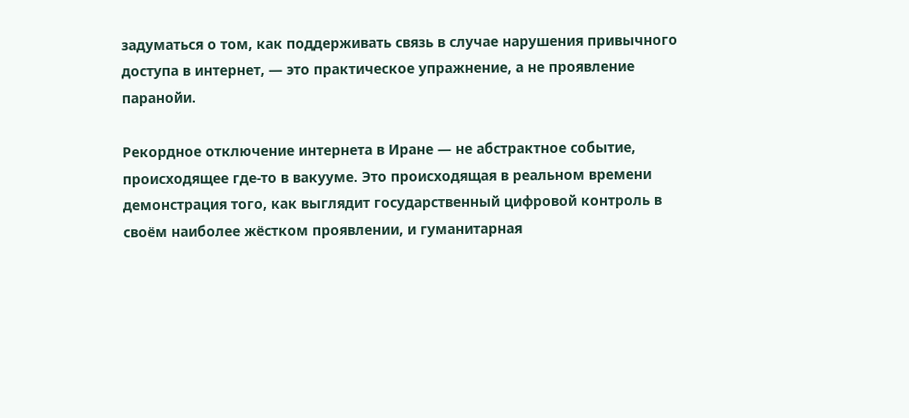задуматься о том, как поддерживать связь в случае нарушения привычного доступа в интернет, — это практическое упражнение, а не проявление паранойи.

Рекордное отключение интернета в Иране — не абстрактное событие, происходящее где-то в вакууме. Это происходящая в реальном времени демонстрация того, как выглядит государственный цифровой контроль в своём наиболее жёстком проявлении, и гуманитарная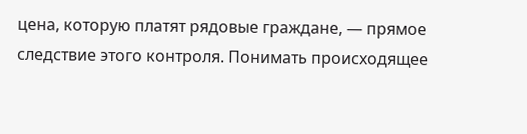цена, которую платят рядовые граждане, — прямое следствие этого контроля. Понимать происходящее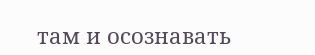там и осознавать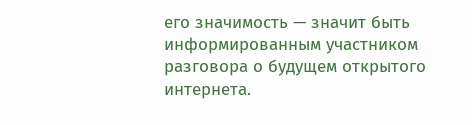его значимость — значит быть информированным участником разговора о будущем открытого интернета.